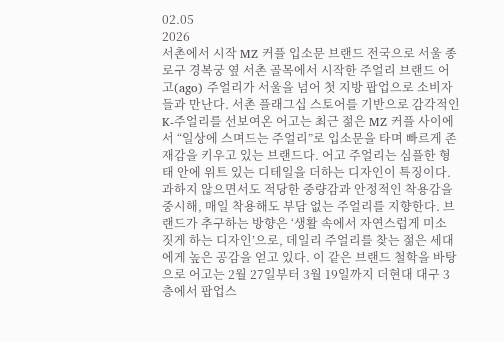02.05
2026
서촌에서 시작 MZ 커플 입소문 브랜드 전국으로 서울 종로구 경복궁 옆 서촌 골목에서 시작한 주얼리 브랜드 어고(ago) 주얼리가 서울을 넘어 첫 지방 팝업으로 소비자들과 만난다. 서촌 플래그십 스토어를 기반으로 감각적인 K-주얼리를 선보여온 어고는 최근 젊은 MZ 커플 사이에서 “일상에 스며드는 주얼리”로 입소문을 타며 빠르게 존재감을 키우고 있는 브랜드다. 어고 주얼리는 심플한 형태 안에 위트 있는 디테일을 더하는 디자인이 특징이다. 과하지 않으면서도 적당한 중량감과 안정적인 착용감을 중시해, 매일 착용해도 부담 없는 주얼리를 지향한다. 브랜드가 추구하는 방향은 ‘생활 속에서 자연스럽게 미소 짓게 하는 디자인’으로, 데일리 주얼리를 찾는 젊은 세대에게 높은 공감을 얻고 있다. 이 같은 브랜드 철학을 바탕으로 어고는 2월 27일부터 3월 19일까지 더현대 대구 3층에서 팝업스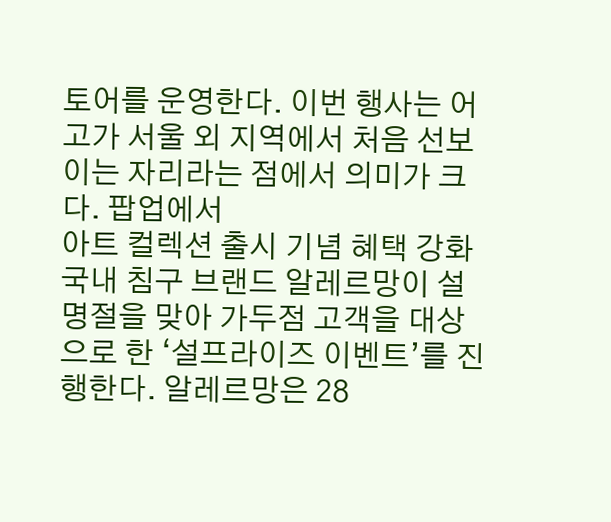토어를 운영한다. 이번 행사는 어고가 서울 외 지역에서 처음 선보이는 자리라는 점에서 의미가 크다. 팝업에서
아트 컬렉션 출시 기념 혜택 강화 국내 침구 브랜드 알레르망이 설 명절을 맞아 가두점 고객을 대상으로 한 ‘설프라이즈 이벤트’를 진행한다. 알레르망은 28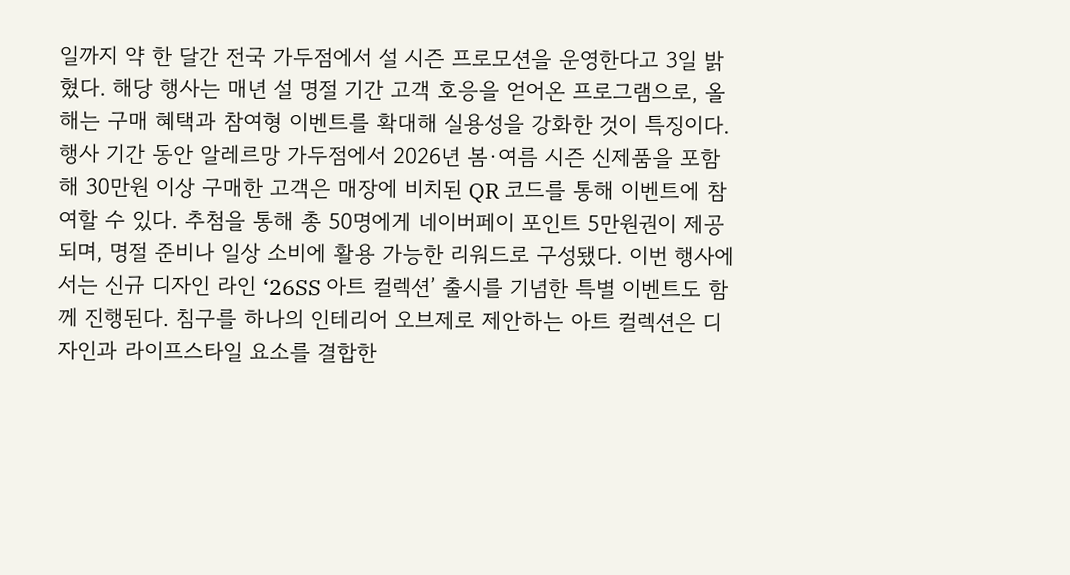일까지 약 한 달간 전국 가두점에서 설 시즌 프로모션을 운영한다고 3일 밝혔다. 해당 행사는 매년 설 명절 기간 고객 호응을 얻어온 프로그램으로, 올해는 구매 혜택과 참여형 이벤트를 확대해 실용성을 강화한 것이 특징이다. 행사 기간 동안 알레르망 가두점에서 2026년 봄·여름 시즌 신제품을 포함해 30만원 이상 구매한 고객은 매장에 비치된 QR 코드를 통해 이벤트에 참여할 수 있다. 추첨을 통해 총 50명에게 네이버페이 포인트 5만원권이 제공되며, 명절 준비나 일상 소비에 활용 가능한 리워드로 구성됐다. 이번 행사에서는 신규 디자인 라인 ‘26SS 아트 컬렉션’ 출시를 기념한 특별 이벤트도 함께 진행된다. 침구를 하나의 인테리어 오브제로 제안하는 아트 컬렉션은 디자인과 라이프스타일 요소를 결합한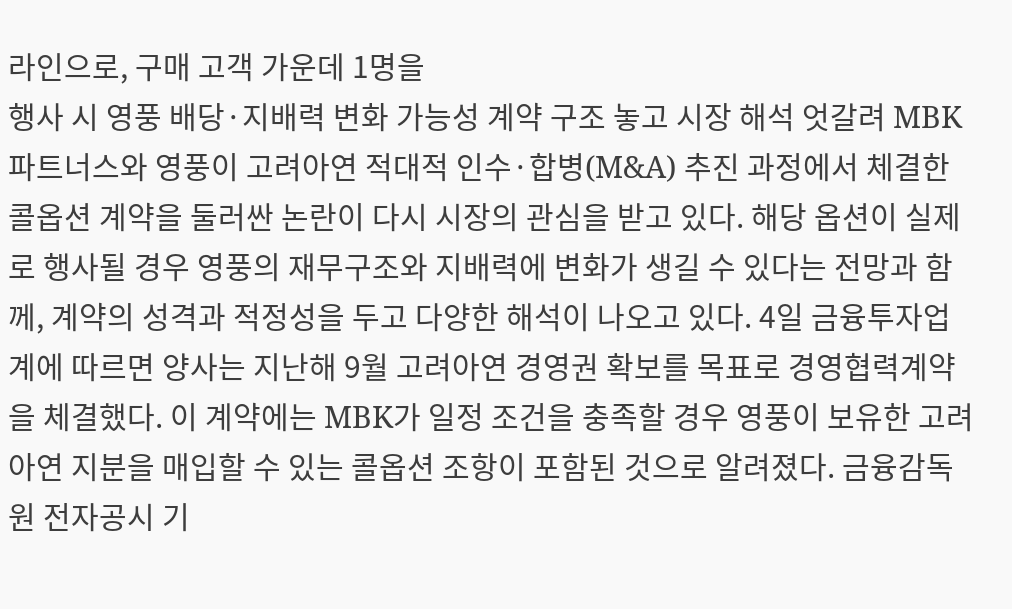라인으로, 구매 고객 가운데 1명을
행사 시 영풍 배당·지배력 변화 가능성 계약 구조 놓고 시장 해석 엇갈려 MBK파트너스와 영풍이 고려아연 적대적 인수·합병(M&A) 추진 과정에서 체결한 콜옵션 계약을 둘러싼 논란이 다시 시장의 관심을 받고 있다. 해당 옵션이 실제로 행사될 경우 영풍의 재무구조와 지배력에 변화가 생길 수 있다는 전망과 함께, 계약의 성격과 적정성을 두고 다양한 해석이 나오고 있다. 4일 금융투자업계에 따르면 양사는 지난해 9월 고려아연 경영권 확보를 목표로 경영협력계약을 체결했다. 이 계약에는 MBK가 일정 조건을 충족할 경우 영풍이 보유한 고려아연 지분을 매입할 수 있는 콜옵션 조항이 포함된 것으로 알려졌다. 금융감독원 전자공시 기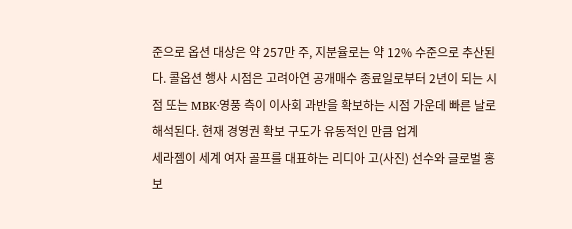준으로 옵션 대상은 약 257만 주, 지분율로는 약 12% 수준으로 추산된다. 콜옵션 행사 시점은 고려아연 공개매수 종료일로부터 2년이 되는 시점 또는 MBK·영풍 측이 이사회 과반을 확보하는 시점 가운데 빠른 날로 해석된다. 현재 경영권 확보 구도가 유동적인 만큼 업계
세라젬이 세계 여자 골프를 대표하는 리디아 고(사진) 선수와 글로벌 홍보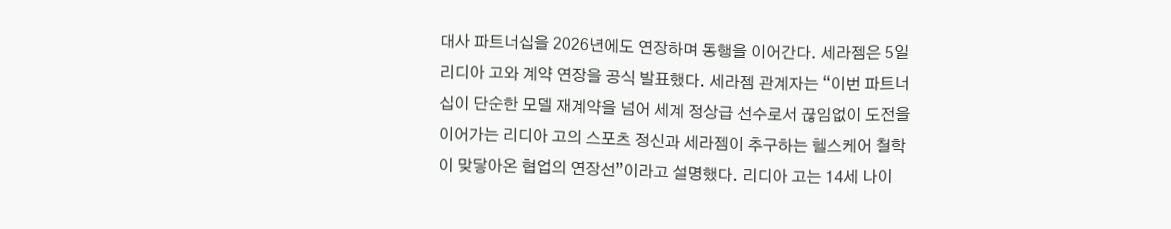대사 파트너십을 2026년에도 연장하며 동행을 이어간다. 세라젬은 5일 리디아 고와 계약 연장을 공식 발표했다. 세라젬 관계자는 “이번 파트너십이 단순한 모델 재계약을 넘어 세계 정상급 선수로서 끊임없이 도전을 이어가는 리디아 고의 스포츠 정신과 세라젬이 추구하는 헬스케어 철학이 맞닿아온 협업의 연장선”이라고 설명했다. 리디아 고는 14세 나이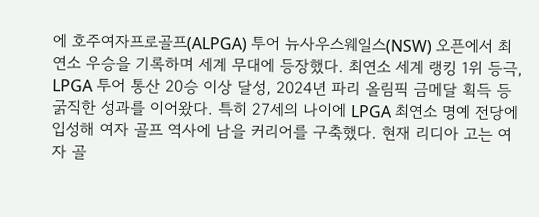에 호주여자프로골프(ALPGA) 투어 뉴사우스웨일스(NSW) 오픈에서 최연소 우승을 기록하며 세계 무대에 등장했다. 최연소 세계 랭킹 1위 등극, LPGA 투어 통산 20승 이상 달성, 2024년 파리 올림픽 금메달 획득 등 굵직한 성과를 이어왔다. 특히 27세의 나이에 LPGA 최연소 명예 전당에 입성해 여자 골프 역사에 남을 커리어를 구축했다. 현재 리디아 고는 여자 골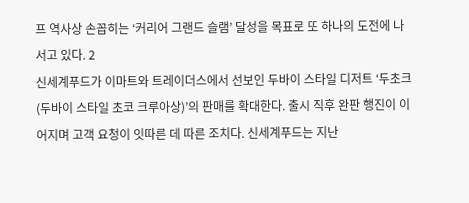프 역사상 손꼽히는 ‘커리어 그랜드 슬램’ 달성을 목표로 또 하나의 도전에 나서고 있다. 2
신세계푸드가 이마트와 트레이더스에서 선보인 두바이 스타일 디저트 ‘두초크(두바이 스타일 초코 크루아상)’의 판매를 확대한다. 출시 직후 완판 행진이 이어지며 고객 요청이 잇따른 데 따른 조치다. 신세계푸드는 지난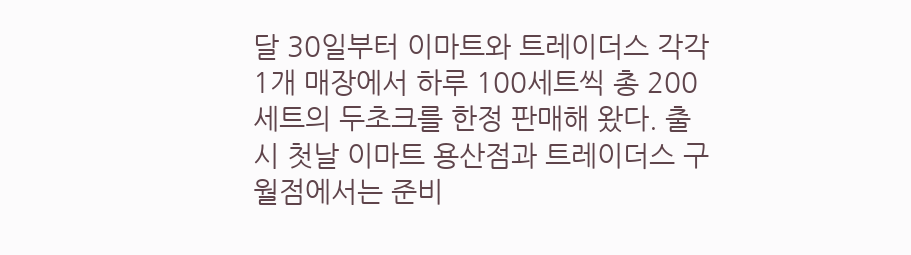달 30일부터 이마트와 트레이더스 각각 1개 매장에서 하루 100세트씩 총 200세트의 두초크를 한정 판매해 왔다. 출시 첫날 이마트 용산점과 트레이더스 구월점에서는 준비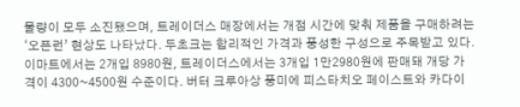물량이 모두 소진됐으며, 트레이더스 매장에서는 개점 시간에 맞춰 제품을 구매하려는 ‘오픈런’ 현상도 나타났다. 두초크는 합리적인 가격과 풍성한 구성으로 주목받고 있다. 이마트에서는 2개입 8980원, 트레이더스에서는 3개입 1만2980원에 판매돼 개당 가격이 4300~4500원 수준이다. 버터 크루아상 풍미에 피스타치오 페이스트와 카다이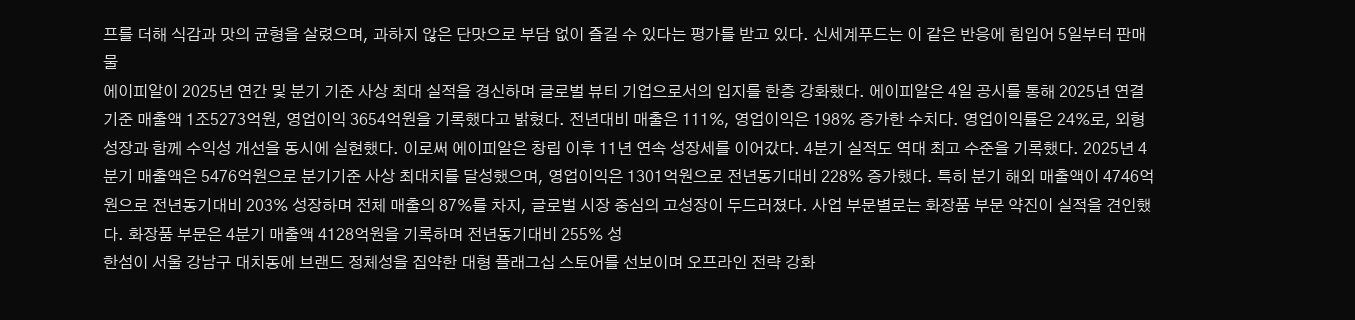프를 더해 식감과 맛의 균형을 살렸으며, 과하지 않은 단맛으로 부담 없이 즐길 수 있다는 평가를 받고 있다. 신세계푸드는 이 같은 반응에 힘입어 5일부터 판매 물
에이피알이 2025년 연간 및 분기 기준 사상 최대 실적을 경신하며 글로벌 뷰티 기업으로서의 입지를 한층 강화했다. 에이피알은 4일 공시를 통해 2025년 연결 기준 매출액 1조5273억원, 영업이익 3654억원을 기록했다고 밝혔다. 전년대비 매출은 111%, 영업이익은 198% 증가한 수치다. 영업이익률은 24%로, 외형 성장과 함께 수익성 개선을 동시에 실현했다. 이로써 에이피알은 창립 이후 11년 연속 성장세를 이어갔다. 4분기 실적도 역대 최고 수준을 기록했다. 2025년 4분기 매출액은 5476억원으로 분기기준 사상 최대치를 달성했으며, 영업이익은 1301억원으로 전년동기대비 228% 증가했다. 특히 분기 해외 매출액이 4746억원으로 전년동기대비 203% 성장하며 전체 매출의 87%를 차지, 글로벌 시장 중심의 고성장이 두드러졌다. 사업 부문별로는 화장품 부문 약진이 실적을 견인했다. 화장품 부문은 4분기 매출액 4128억원을 기록하며 전년동기대비 255% 성
한섬이 서울 강남구 대치동에 브랜드 정체성을 집약한 대형 플래그십 스토어를 선보이며 오프라인 전략 강화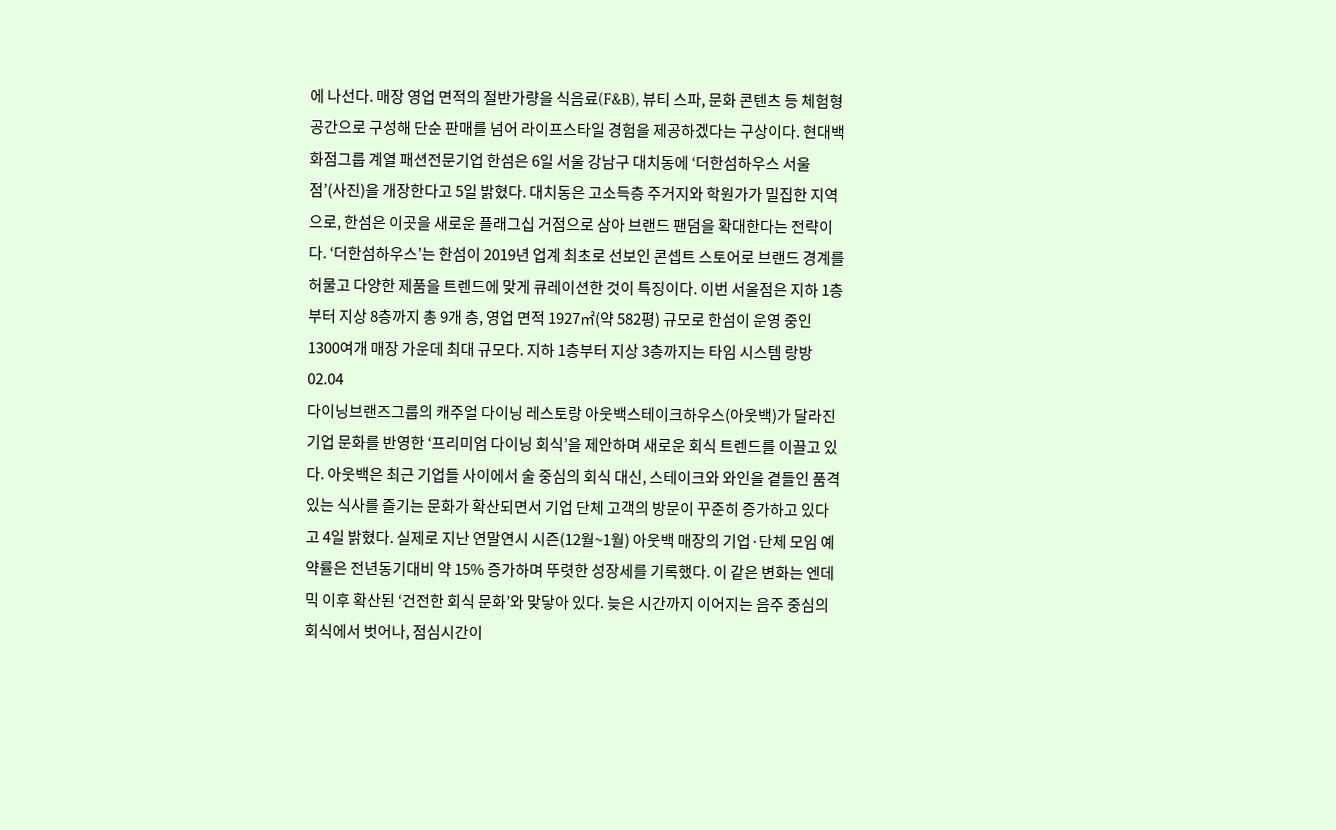에 나선다. 매장 영업 면적의 절반가량을 식음료(F&B), 뷰티 스파, 문화 콘텐츠 등 체험형 공간으로 구성해 단순 판매를 넘어 라이프스타일 경험을 제공하겠다는 구상이다. 현대백화점그룹 계열 패션전문기업 한섬은 6일 서울 강남구 대치동에 ‘더한섬하우스 서울점’(사진)을 개장한다고 5일 밝혔다. 대치동은 고소득층 주거지와 학원가가 밀집한 지역으로, 한섬은 이곳을 새로운 플래그십 거점으로 삼아 브랜드 팬덤을 확대한다는 전략이다. ‘더한섬하우스’는 한섬이 2019년 업계 최초로 선보인 콘셉트 스토어로 브랜드 경계를 허물고 다양한 제품을 트렌드에 맞게 큐레이션한 것이 특징이다. 이번 서울점은 지하 1층부터 지상 8층까지 총 9개 층, 영업 면적 1927㎡(약 582평) 규모로 한섬이 운영 중인 1300여개 매장 가운데 최대 규모다. 지하 1층부터 지상 3층까지는 타임 시스템 랑방
02.04
다이닝브랜즈그룹의 캐주얼 다이닝 레스토랑 아웃백스테이크하우스(아웃백)가 달라진 기업 문화를 반영한 ‘프리미엄 다이닝 회식’을 제안하며 새로운 회식 트렌드를 이끌고 있다. 아웃백은 최근 기업들 사이에서 술 중심의 회식 대신, 스테이크와 와인을 곁들인 품격 있는 식사를 즐기는 문화가 확산되면서 기업 단체 고객의 방문이 꾸준히 증가하고 있다고 4일 밝혔다. 실제로 지난 연말연시 시즌(12월~1월) 아웃백 매장의 기업·단체 모임 예약률은 전년동기대비 약 15% 증가하며 뚜렷한 성장세를 기록했다. 이 같은 변화는 엔데믹 이후 확산된 ‘건전한 회식 문화’와 맞닿아 있다. 늦은 시간까지 이어지는 음주 중심의 회식에서 벗어나, 점심시간이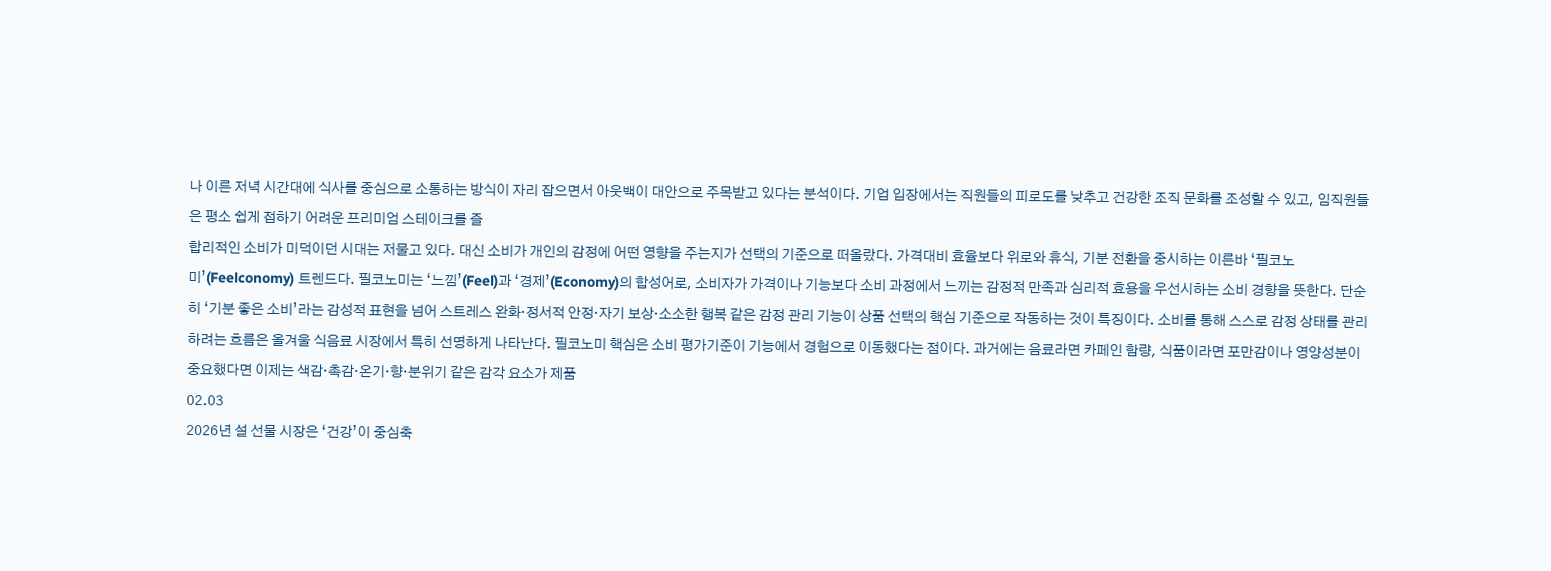나 이른 저녁 시간대에 식사를 중심으로 소통하는 방식이 자리 잡으면서 아웃백이 대안으로 주목받고 있다는 분석이다. 기업 입장에서는 직원들의 피로도를 낮추고 건강한 조직 문화를 조성할 수 있고, 임직원들은 평소 쉽게 접하기 어려운 프리미엄 스테이크를 즐
합리적인 소비가 미덕이던 시대는 저물고 있다. 대신 소비가 개인의 감정에 어떤 영향을 주는지가 선택의 기준으로 떠올랐다. 가격대비 효율보다 위로와 휴식, 기분 전환을 중시하는 이른바 ‘필코노미’(Feelconomy) 트렌드다. 필코노미는 ‘느낌’(Feel)과 ‘경제’(Economy)의 합성어로, 소비자가 가격이나 기능보다 소비 과정에서 느끼는 감정적 만족과 심리적 효용을 우선시하는 소비 경향을 뜻한다. 단순히 ‘기분 좋은 소비’라는 감성적 표현을 넘어 스트레스 완화·정서적 안정·자기 보상·소소한 행복 같은 감정 관리 기능이 상품 선택의 핵심 기준으로 작동하는 것이 특징이다. 소비를 통해 스스로 감정 상태를 관리하려는 흐름은 올겨울 식음료 시장에서 특히 선명하게 나타난다. 필코노미 핵심은 소비 평가기준이 기능에서 경험으로 이동했다는 점이다. 과거에는 음료라면 카페인 함량, 식품이라면 포만감이나 영양성분이 중요했다면 이제는 색감·촉감·온기·향·분위기 같은 감각 요소가 제품
02.03
2026년 설 선물 시장은 ‘건강’이 중심축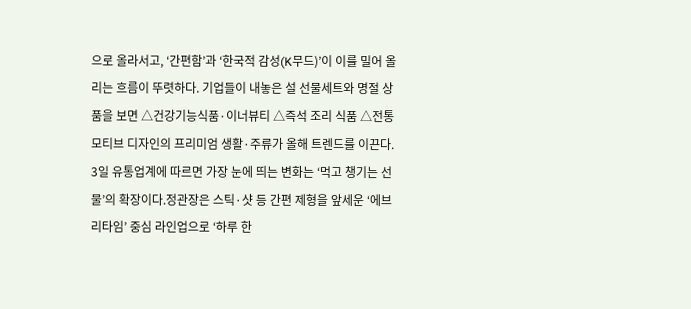으로 올라서고, ‘간편함’과 ‘한국적 감성(K무드)’이 이를 밀어 올리는 흐름이 뚜렷하다. 기업들이 내놓은 설 선물세트와 명절 상품을 보면 △건강기능식품·이너뷰티 △즉석 조리 식품 △전통 모티브 디자인의 프리미엄 생활·주류가 올해 트렌드를 이끈다. 3일 유통업계에 따르면 가장 눈에 띄는 변화는 ‘먹고 챙기는 선물’의 확장이다.정관장은 스틱·샷 등 간편 제형을 앞세운 ‘에브리타임’ 중심 라인업으로 ‘하루 한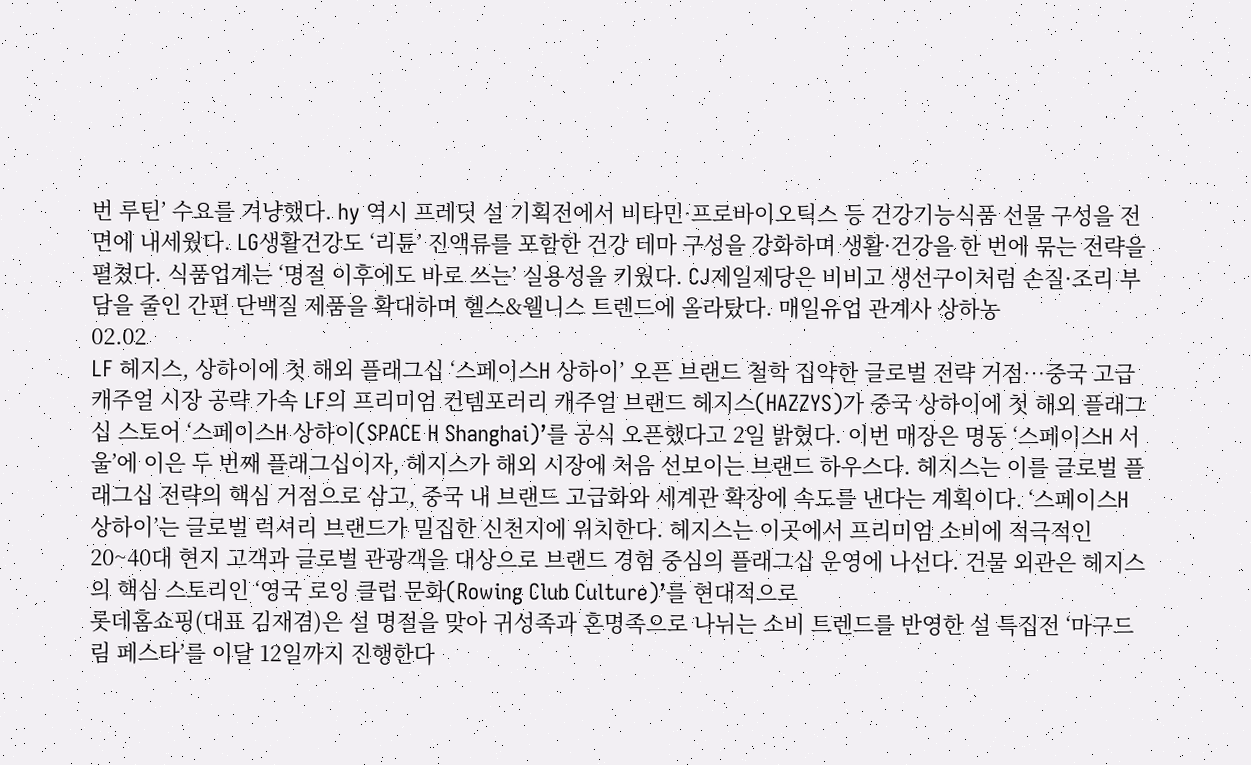번 루틴’ 수요를 겨냥했다. hy 역시 프레딧 설 기획전에서 비타민·프로바이오틱스 등 건강기능식품 선물 구성을 전면에 내세웠다. LG생활건강도 ‘리튠’ 진액류를 포함한 건강 테마 구성을 강화하며 생활·건강을 한 번에 묶는 전략을 펼쳤다. 식품업계는 ‘명절 이후에도 바로 쓰는’ 실용성을 키웠다. CJ제일제당은 비비고 생선구이처럼 손질·조리 부담을 줄인 간편 단백질 제품을 확대하며 헬스&웰니스 트렌드에 올라탔다. 매일유업 관계사 상하농
02.02
LF 헤지스, 상하이에 첫 해외 플래그십 ‘스페이스H 상하이’ 오픈 브랜드 철학 집약한 글로벌 전략 거점…중국 고급 캐주얼 시장 공략 가속 LF의 프리미엄 컨템포러리 캐주얼 브랜드 헤지스(HAZZYS)가 중국 상하이에 첫 해외 플래그십 스토어 ‘스페이스H 상하이(SPACE H Shanghai)’를 공식 오픈했다고 2일 밝혔다. 이번 매장은 명동 ‘스페이스H 서울’에 이은 두 번째 플래그십이자, 헤지스가 해외 시장에 처음 선보이는 브랜드 하우스다. 헤지스는 이를 글로벌 플래그십 전략의 핵심 거점으로 삼고, 중국 내 브랜드 고급화와 세계관 확장에 속도를 낸다는 계획이다. ‘스페이스H 상하이’는 글로벌 럭셔리 브랜드가 밀집한 신천지에 위치한다. 헤지스는 이곳에서 프리미엄 소비에 적극적인 20~40대 현지 고객과 글로벌 관광객을 대상으로 브랜드 경험 중심의 플래그십 운영에 나선다. 건물 외관은 헤지스의 핵심 스토리인 ‘영국 로잉 클럽 문화(Rowing Club Culture)’를 현대적으로
롯데홈쇼핑(대표 김재겸)은 설 명절을 맞아 귀성족과 혼명족으로 나뉘는 소비 트렌드를 반영한 설 특집전 ‘마구드림 페스타’를 이달 12일까지 진행한다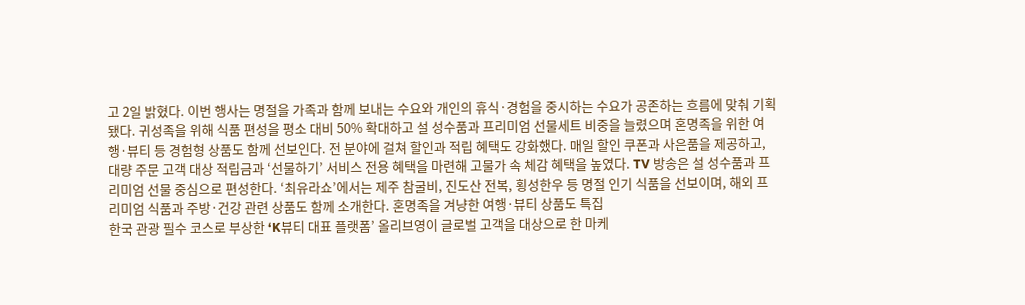고 2일 밝혔다. 이번 행사는 명절을 가족과 함께 보내는 수요와 개인의 휴식·경험을 중시하는 수요가 공존하는 흐름에 맞춰 기획됐다. 귀성족을 위해 식품 편성을 평소 대비 50% 확대하고 설 성수품과 프리미엄 선물세트 비중을 늘렸으며 혼명족을 위한 여행·뷰티 등 경험형 상품도 함께 선보인다. 전 분야에 걸쳐 할인과 적립 혜택도 강화했다. 매일 할인 쿠폰과 사은품을 제공하고, 대량 주문 고객 대상 적립금과 ‘선물하기’ 서비스 전용 혜택을 마련해 고물가 속 체감 혜택을 높였다. TV 방송은 설 성수품과 프리미엄 선물 중심으로 편성한다. ‘최유라쇼’에서는 제주 참굴비, 진도산 전복, 횡성한우 등 명절 인기 식품을 선보이며, 해외 프리미엄 식품과 주방·건강 관련 상품도 함께 소개한다. 혼명족을 겨냥한 여행·뷰티 상품도 특집
한국 관광 필수 코스로 부상한 ‘K뷰티 대표 플랫폼’ 올리브영이 글로벌 고객을 대상으로 한 마케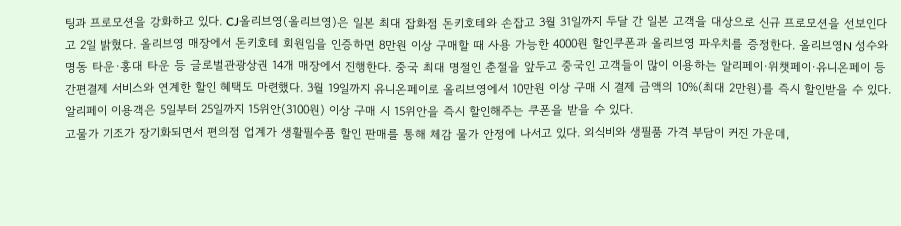팅과 프로모션을 강화하고 있다. CJ올리브영(올리브영)은 일본 최대 잡화점 돈키호테와 손잡고 3월 31일까지 두달 간 일본 고객을 대상으로 신규 프로모션을 선보인다고 2일 밝혔다. 올리브영 매장에서 돈키호테 회원임을 인증하면 8만원 이상 구매할 때 사용 가능한 4000원 할인쿠폰과 올리브영 파우치를 증정한다. 올리브영N 성수와 명동 타운·홍대 타운 등 글로벌관광상권 14개 매장에서 진행한다. 중국 최대 명절인 춘절을 앞두고 중국인 고객들이 많이 이용하는 알리페이·위챗페이·유니온페이 등 간편결제 서비스와 연계한 할인 혜택도 마련했다. 3월 19일까지 유니온페이로 올리브영에서 10만원 이상 구매 시 결제 금액의 10%(최대 2만원)를 즉시 할인받을 수 있다. 알리페이 이용객은 5일부터 25일까지 15위안(3100원) 이상 구매 시 15위안을 즉시 할인해주는 쿠폰을 받을 수 있다.
고물가 기조가 장기화되면서 편의점 업계가 생활필수품 할인 판매를 통해 체감 물가 안정에 나서고 있다. 외식비와 생필품 가격 부담이 커진 가운데,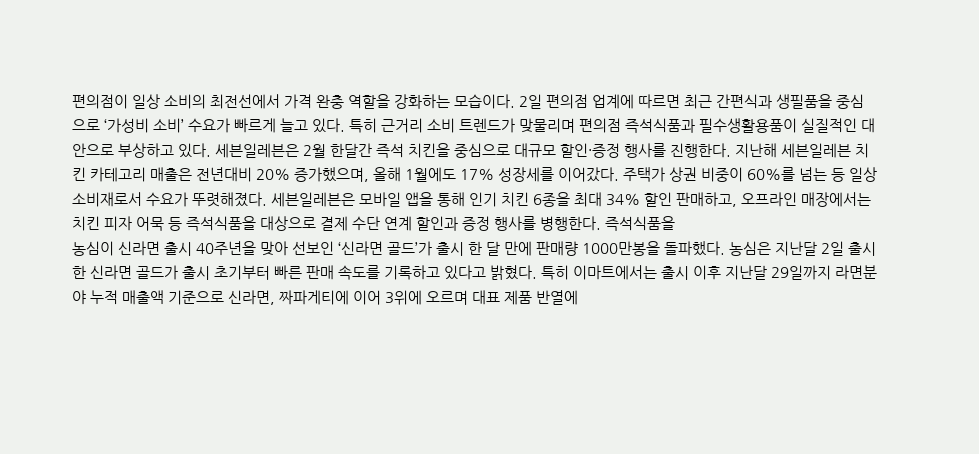편의점이 일상 소비의 최전선에서 가격 완충 역할을 강화하는 모습이다. 2일 편의점 업계에 따르면 최근 간편식과 생필품을 중심으로 ‘가성비 소비’ 수요가 빠르게 늘고 있다. 특히 근거리 소비 트렌드가 맞물리며 편의점 즉석식품과 필수생활용품이 실질적인 대안으로 부상하고 있다. 세븐일레븐은 2월 한달간 즉석 치킨을 중심으로 대규모 할인·증정 행사를 진행한다. 지난해 세븐일레븐 치킨 카테고리 매출은 전년대비 20% 증가했으며, 올해 1월에도 17% 성장세를 이어갔다. 주택가 상권 비중이 60%를 넘는 등 일상 소비재로서 수요가 뚜렷해졌다. 세븐일레븐은 모바일 앱을 통해 인기 치킨 6종을 최대 34% 할인 판매하고, 오프라인 매장에서는 치킨 피자 어묵 등 즉석식품을 대상으로 결제 수단 연계 할인과 증정 행사를 병행한다. 즉석식품을
농심이 신라면 출시 40주년을 맞아 선보인 ‘신라면 골드’가 출시 한 달 만에 판매량 1000만봉을 돌파했다. 농심은 지난달 2일 출시한 신라면 골드가 출시 초기부터 빠른 판매 속도를 기록하고 있다고 밝혔다. 특히 이마트에서는 출시 이후 지난달 29일까지 라면분야 누적 매출액 기준으로 신라면, 짜파게티에 이어 3위에 오르며 대표 제품 반열에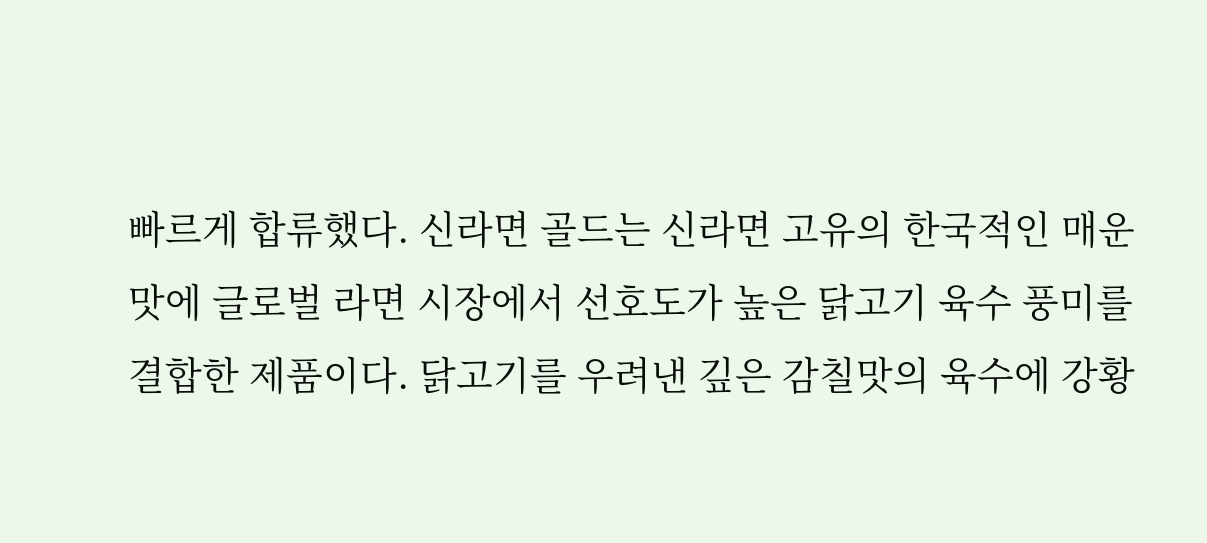빠르게 합류했다. 신라면 골드는 신라면 고유의 한국적인 매운맛에 글로벌 라면 시장에서 선호도가 높은 닭고기 육수 풍미를 결합한 제품이다. 닭고기를 우려낸 깊은 감칠맛의 육수에 강황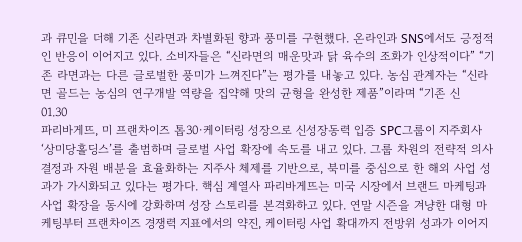과 큐민을 더해 기존 신라면과 차별화된 향과 풍미를 구현했다. 온라인과 SNS에서도 긍정적인 반응이 이어지고 있다. 소비자들은 “신라면의 매운맛과 닭 육수의 조화가 인상적이다” “기존 라면과는 다른 글로벌한 풍미가 느껴진다”는 평가를 내놓고 있다. 농심 관계자는 “신라면 골드는 농심의 연구개발 역량을 집약해 맛의 균형을 완성한 제품”이라며 “기존 신
01.30
파리바게뜨, 미 프랜차이즈 톱30·케이터링 성장으로 신성장동력 입증 SPC그룹이 지주회사 ‘상미당홀딩스’를 출범하며 글로벌 사업 확장에 속도를 내고 있다. 그룹 차원의 전략적 의사결정과 자원 배분을 효율화하는 지주사 체제를 기반으로, 북미를 중심으로 한 해외 사업 성과가 가시화되고 있다는 평가다. 핵심 계열사 파리바게뜨는 미국 시장에서 브랜드 마케팅과 사업 확장을 동시에 강화하며 성장 스토리를 본격화하고 있다. 연말 시즌을 겨냥한 대형 마케팅부터 프랜차이즈 경쟁력 지표에서의 약진, 케이터링 사업 확대까지 전방위 성과가 이어지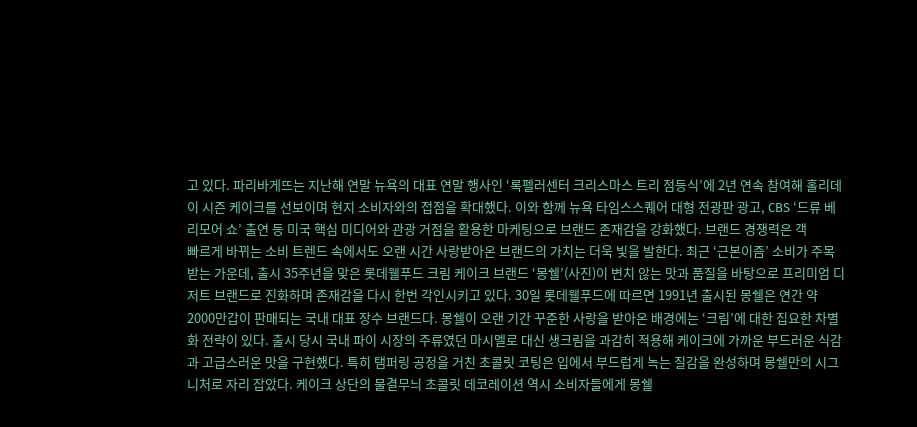고 있다. 파리바게뜨는 지난해 연말 뉴욕의 대표 연말 행사인 ‘록펠러센터 크리스마스 트리 점등식’에 2년 연속 참여해 홀리데이 시즌 케이크를 선보이며 현지 소비자와의 접점을 확대했다. 이와 함께 뉴욕 타임스스퀘어 대형 전광판 광고, CBS ‘드류 베리모어 쇼’ 출연 등 미국 핵심 미디어와 관광 거점을 활용한 마케팅으로 브랜드 존재감을 강화했다. 브랜드 경쟁력은 객
빠르게 바뀌는 소비 트렌드 속에서도 오랜 시간 사랑받아온 브랜드의 가치는 더욱 빛을 발한다. 최근 ‘근본이즘’ 소비가 주목받는 가운데, 출시 35주년을 맞은 롯데웰푸드 크림 케이크 브랜드 ‘몽쉘’(사진)이 변치 않는 맛과 품질을 바탕으로 프리미엄 디저트 브랜드로 진화하며 존재감을 다시 한번 각인시키고 있다. 30일 롯데웰푸드에 따르면 1991년 출시된 몽쉘은 연간 약 2000만갑이 판매되는 국내 대표 장수 브랜드다. 몽쉘이 오랜 기간 꾸준한 사랑을 받아온 배경에는 ‘크림’에 대한 집요한 차별화 전략이 있다. 출시 당시 국내 파이 시장의 주류였던 마시멜로 대신 생크림을 과감히 적용해 케이크에 가까운 부드러운 식감과 고급스러운 맛을 구현했다. 특히 탬퍼링 공정을 거친 초콜릿 코팅은 입에서 부드럽게 녹는 질감을 완성하며 몽쉘만의 시그니처로 자리 잡았다. 케이크 상단의 물결무늬 초콜릿 데코레이션 역시 소비자들에게 몽쉘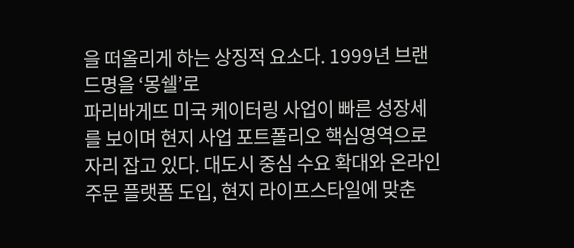을 떠올리게 하는 상징적 요소다. 1999년 브랜드명을 ‘몽쉘’로
파리바게뜨 미국 케이터링 사업이 빠른 성장세를 보이며 현지 사업 포트폴리오 핵심영역으로 자리 잡고 있다. 대도시 중심 수요 확대와 온라인 주문 플랫폼 도입, 현지 라이프스타일에 맞춘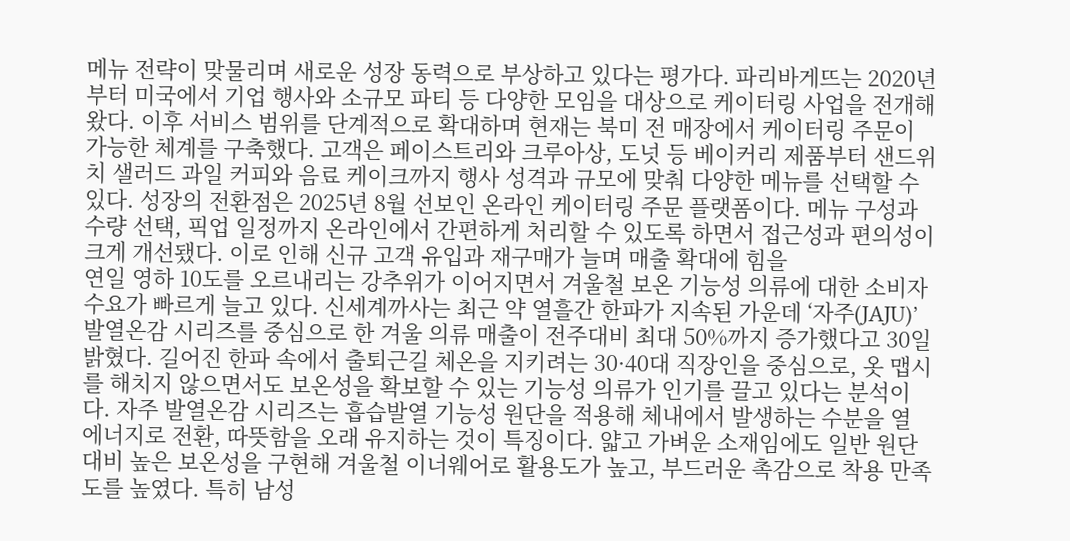메뉴 전략이 맞물리며 새로운 성장 동력으로 부상하고 있다는 평가다. 파리바게뜨는 2020년부터 미국에서 기업 행사와 소규모 파티 등 다양한 모임을 대상으로 케이터링 사업을 전개해 왔다. 이후 서비스 범위를 단계적으로 확대하며 현재는 북미 전 매장에서 케이터링 주문이 가능한 체계를 구축했다. 고객은 페이스트리와 크루아상, 도넛 등 베이커리 제품부터 샌드위치 샐러드 과일 커피와 음료 케이크까지 행사 성격과 규모에 맞춰 다양한 메뉴를 선택할 수 있다. 성장의 전환점은 2025년 8월 선보인 온라인 케이터링 주문 플랫폼이다. 메뉴 구성과 수량 선택, 픽업 일정까지 온라인에서 간편하게 처리할 수 있도록 하면서 접근성과 편의성이 크게 개선됐다. 이로 인해 신규 고객 유입과 재구매가 늘며 매출 확대에 힘을
연일 영하 10도를 오르내리는 강추위가 이어지면서 겨울철 보온 기능성 의류에 대한 소비자 수요가 빠르게 늘고 있다. 신세계까사는 최근 약 열흘간 한파가 지속된 가운데 ‘자주(JAJU)’ 발열온감 시리즈를 중심으로 한 겨울 의류 매출이 전주대비 최대 50%까지 증가했다고 30일 밝혔다. 길어진 한파 속에서 출퇴근길 체온을 지키려는 30·40대 직장인을 중심으로, 옷 맵시를 해치지 않으면서도 보온성을 확보할 수 있는 기능성 의류가 인기를 끌고 있다는 분석이다. 자주 발열온감 시리즈는 흡습발열 기능성 원단을 적용해 체내에서 발생하는 수분을 열 에너지로 전환, 따뜻함을 오래 유지하는 것이 특징이다. 얇고 가벼운 소재임에도 일반 원단 대비 높은 보온성을 구현해 겨울철 이너웨어로 활용도가 높고, 부드러운 촉감으로 착용 만족도를 높였다. 특히 남성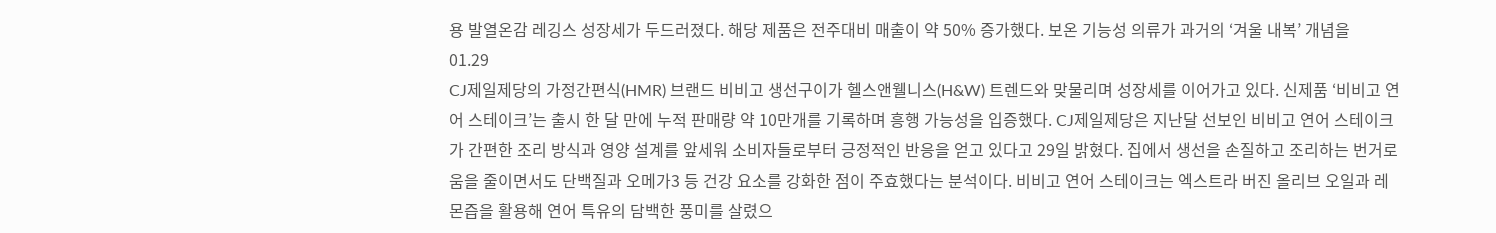용 발열온감 레깅스 성장세가 두드러졌다. 해당 제품은 전주대비 매출이 약 50% 증가했다. 보온 기능성 의류가 과거의 ‘겨울 내복’ 개념을
01.29
CJ제일제당의 가정간편식(HMR) 브랜드 비비고 생선구이가 헬스앤웰니스(H&W) 트렌드와 맞물리며 성장세를 이어가고 있다. 신제품 ‘비비고 연어 스테이크’는 출시 한 달 만에 누적 판매량 약 10만개를 기록하며 흥행 가능성을 입증했다. CJ제일제당은 지난달 선보인 비비고 연어 스테이크가 간편한 조리 방식과 영양 설계를 앞세워 소비자들로부터 긍정적인 반응을 얻고 있다고 29일 밝혔다. 집에서 생선을 손질하고 조리하는 번거로움을 줄이면서도 단백질과 오메가3 등 건강 요소를 강화한 점이 주효했다는 분석이다. 비비고 연어 스테이크는 엑스트라 버진 올리브 오일과 레몬즙을 활용해 연어 특유의 담백한 풍미를 살렸으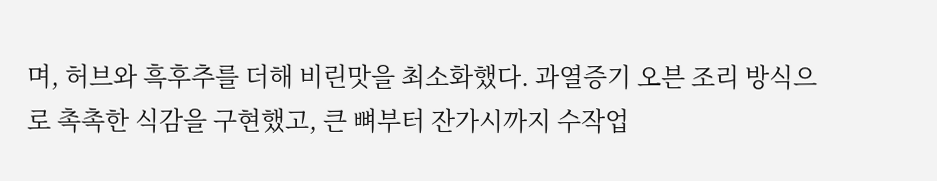며, 허브와 흑후추를 더해 비린맛을 최소화했다. 과열증기 오븐 조리 방식으로 촉촉한 식감을 구현했고, 큰 뼈부터 잔가시까지 수작업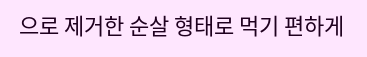으로 제거한 순살 형태로 먹기 편하게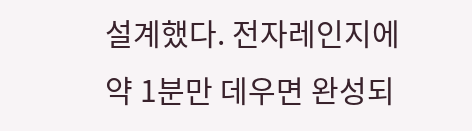설계했다. 전자레인지에 약 1분만 데우면 완성되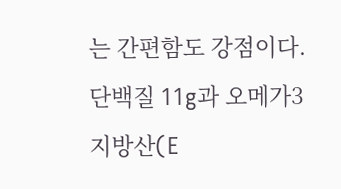는 간편함도 강점이다. 단백질 11g과 오메가3 지방산(E